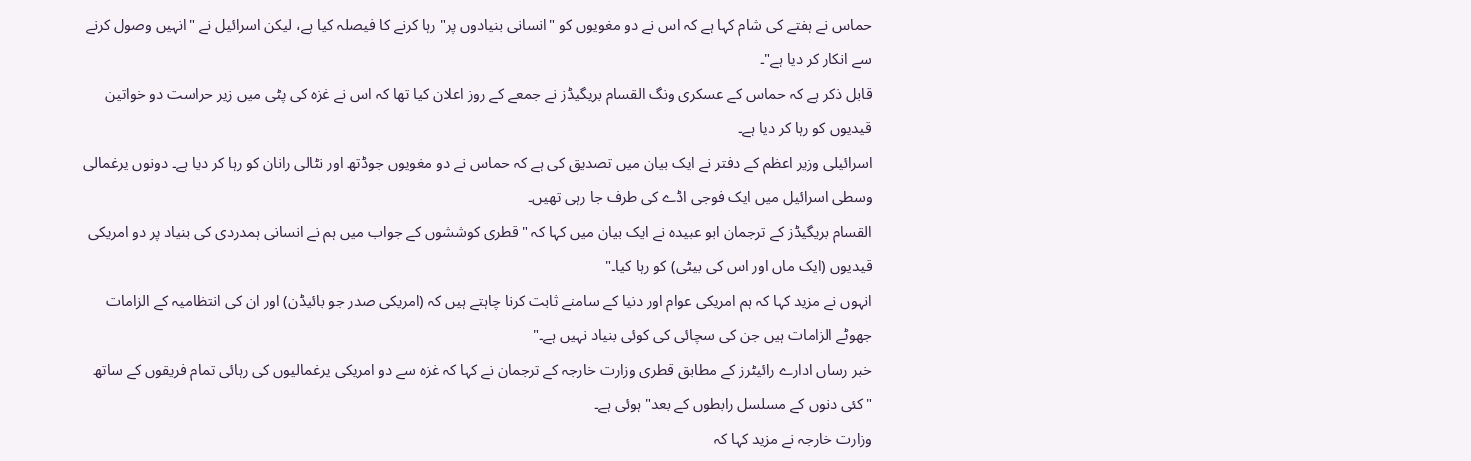حماس نے ہفتے کی شام کہا ہے کہ اس نے دو مغویوں کو "انسانی بنیادوں پر" رہا کرنے کا فیصلہ کیا ہے، لیکن اسرائیل نے "انہیں وصول کرنے سے انکار کر دیا ہے"۔
قابل ذکر ہے کہ حماس کے عسکری ونگ القسام بریگیڈز نے جمعے کے روز اعلان کیا تھا کہ اس نے غزہ کی پٹی میں زیر حراست دو خواتین قیدیوں کو رہا کر دیا ہے۔
اسرائیلی وزیر اعظم کے دفتر نے ایک بیان میں تصدیق کی ہے کہ حماس نے دو مغویوں جوڈتھ اور نٹالی رانان کو رہا کر دیا ہے۔ دونوں یرغمالی وسطی اسرائیل میں ایک فوجی اڈے کی طرف جا رہی تھیں۔
القسام بریگیڈز کے ترجمان ابو عبیدہ نے ایک بیان میں کہا کہ "قطری کوششوں کے جواب میں ہم نے انسانی ہمدردی کی بنیاد پر دو امریکی قیدیوں (ایک ماں اور اس کی بیٹی) کو رہا کیا۔"
انہوں نے مزید کہا کہ ہم امریکی عوام اور دنیا کے سامنے ثابت کرنا چاہتے ہیں کہ (امریکی صدر جو بائیڈن) اور ان کی انتظامیہ کے الزامات جھوٹے الزامات ہیں جن کی سچائی کی کوئی بنیاد نہیں ہے۔"
خبر رساں ادارے رائیٹرز کے مطابق قطری وزارت خارجہ کے ترجمان نے کہا کہ غزہ سے دو امریکی یرغمالیوں کی رہائی تمام فریقوں کے ساتھ "کئی دنوں کے مسلسل رابطوں کے بعد" ہوئی ہے۔
وزارت خارجہ نے مزید کہا کہ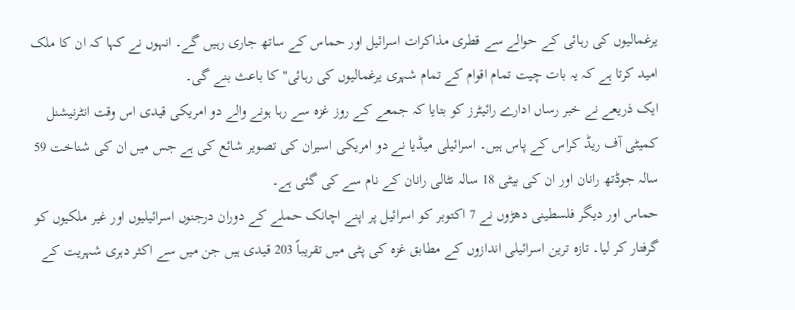یرغمالیوں کی رہائی کے حوالے سے قطری مذاکرات اسرائیل اور حماس کے ساتھ جاری رہیں گے۔ انہوں نے کہا کہ ان کا ملک امید کرتا ہے کہ یہ بات چیت تمام اقوام کے تمام شہری یرغمالیوں کی رہائی" کا باعث بنے گی۔
ایک ذریعے نے خبر رساں ادارے رائیٹرز کو بتایا کہ جمعے کے روز غزہ سے رہا ہونے والے دو امریکی قیدی اس وقت انٹرنیشنل کمیٹی آف ریڈ کراس کے پاس ہیں۔ اسرائیلی میڈیا نے دو امریکی اسیران کی تصویر شائع کی ہے جس میں ان کی شناخت 59 سالہ جوڈتھ رانان اور ان کی بیٹی 18 سالہ نٹالی رانان کے نام سے کی گئی ہے۔
حماس اور دیگر فلسطینی دھڑوں نے 7 اکتوبر کو اسرائیل پر اپنے اچانک حملے کے دوران درجنوں اسرائیلیوں اور غیر ملکیوں کو گرفتار کر لیا۔ تازہ ترین اسرائیلی اندازوں کے مطابق غزہ کی پٹی میں تقریباً 203 قیدی ہیں جن میں سے اکثر دہری شہریت کے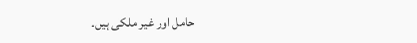حامل اور غیر ملکی ہیں۔